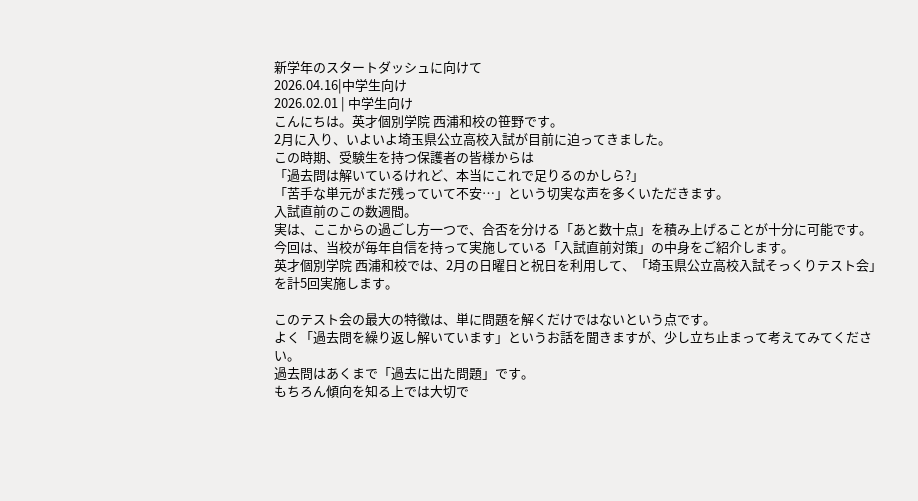新学年のスタートダッシュに向けて
2026.04.16|中学生向け
2026.02.01 | 中学生向け
こんにちは。英才個別学院 西浦和校の笹野です。
2月に入り、いよいよ埼玉県公立高校入試が目前に迫ってきました。
この時期、受験生を持つ保護者の皆様からは
「過去問は解いているけれど、本当にこれで足りるのかしら?」
「苦手な単元がまだ残っていて不安…」という切実な声を多くいただきます。
入試直前のこの数週間。
実は、ここからの過ごし方一つで、合否を分ける「あと数十点」を積み上げることが十分に可能です。
今回は、当校が毎年自信を持って実施している「入試直前対策」の中身をご紹介します。
英才個別学院 西浦和校では、2月の日曜日と祝日を利用して、「埼玉県公立高校入試そっくりテスト会」を計5回実施します。

このテスト会の最大の特徴は、単に問題を解くだけではないという点です。
よく「過去問を繰り返し解いています」というお話を聞きますが、少し立ち止まって考えてみてください。
過去問はあくまで「過去に出た問題」です。
もちろん傾向を知る上では大切で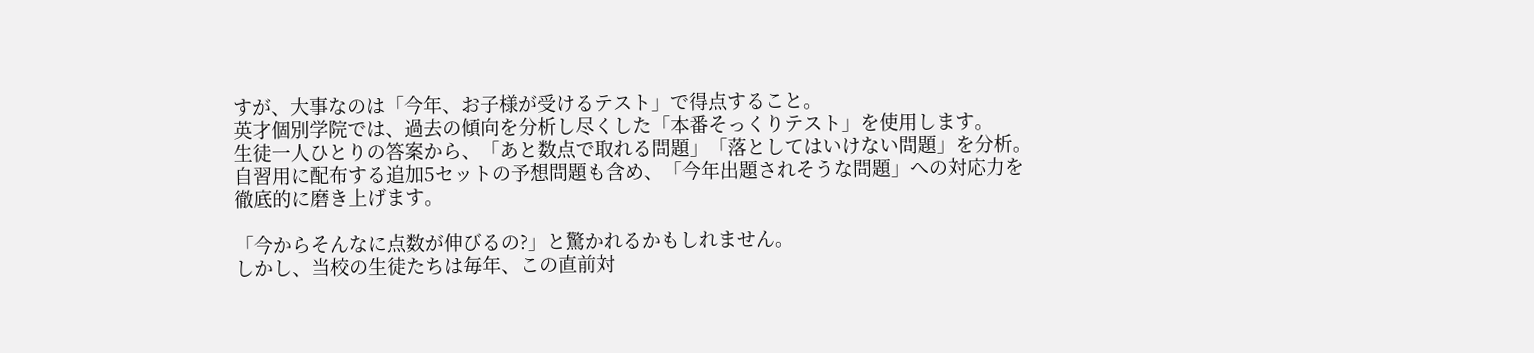すが、大事なのは「今年、お子様が受けるテスト」で得点すること。
英才個別学院では、過去の傾向を分析し尽くした「本番そっくりテスト」を使用します。
生徒一人ひとりの答案から、「あと数点で取れる問題」「落としてはいけない問題」を分析。
自習用に配布する追加5セットの予想問題も含め、「今年出題されそうな問題」への対応力を徹底的に磨き上げます。

「今からそんなに点数が伸びるの?」と驚かれるかもしれません。
しかし、当校の生徒たちは毎年、この直前対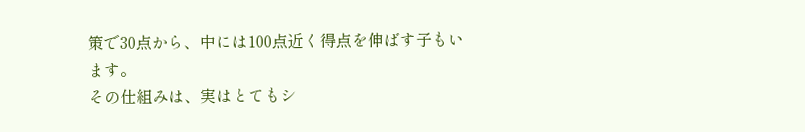策で30点から、中には100点近く得点を伸ばす子もいます。
その仕組みは、実はとてもシ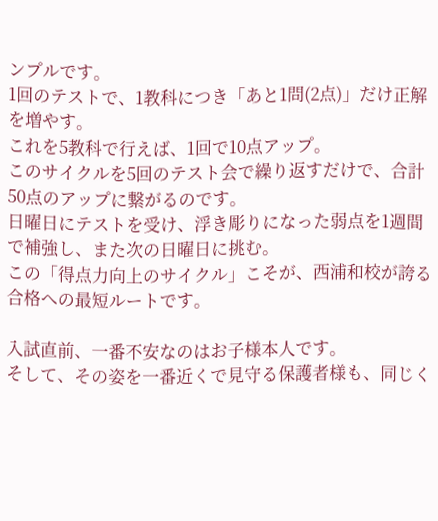ンプルです。
1回のテストで、1教科につき「あと1問(2点)」だけ正解を増やす。
これを5教科で行えば、1回で10点アップ。
このサイクルを5回のテスト会で繰り返すだけで、合計50点のアップに繋がるのです。
日曜日にテストを受け、浮き彫りになった弱点を1週間で補強し、また次の日曜日に挑む。
この「得点力向上のサイクル」こそが、西浦和校が誇る合格への最短ルートです。

入試直前、一番不安なのはお子様本人です。
そして、その姿を一番近くで見守る保護者様も、同じく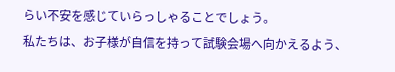らい不安を感じていらっしゃることでしょう。
私たちは、お子様が自信を持って試験会場へ向かえるよう、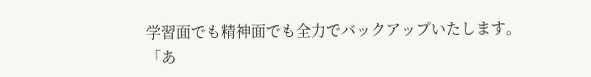学習面でも精神面でも全力でバックアップいたします。
「あ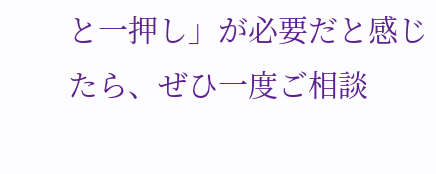と一押し」が必要だと感じたら、ぜひ一度ご相談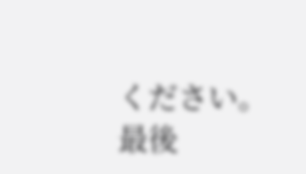ください。
最後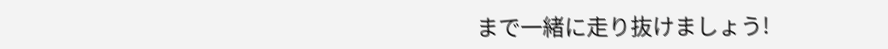まで一緒に走り抜けましょう!